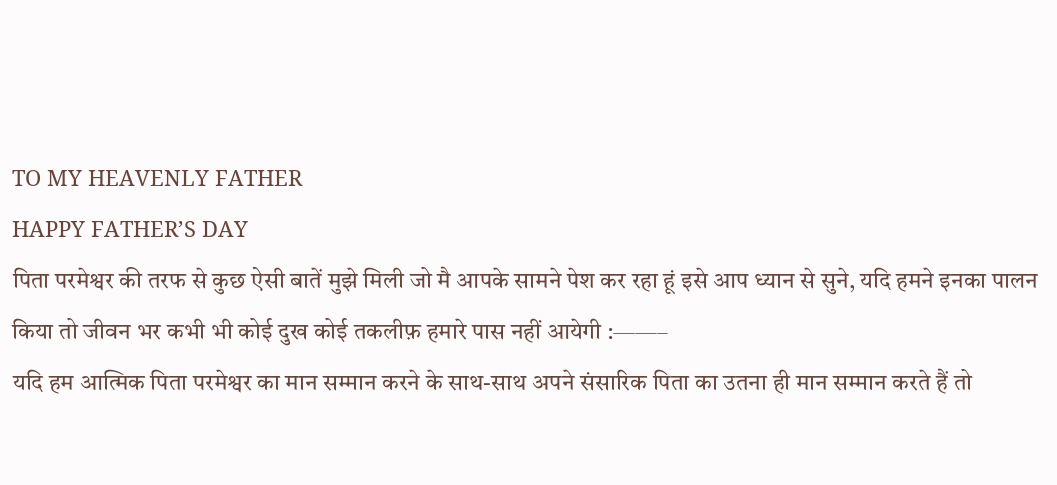TO MY HEAVENLY FATHER
HAPPY FATHER’S DAY
पिता परमेश्वर की तरफ से कुछ ऐसी बातें मुझे मिली जो मै आपके सामने पेश कर रहा हूं इसे आप ध्यान से सुने, यदि हमने इनका पालन किया तो जीवन भर कभी भी कोई दुख कोई तकलीफ़ हमारे पास नहीं आयेगी :——–
यदि हम आत्मिक पिता परमेश्वर का मान सम्मान करने के साथ-साथ अपने संसारिक पिता का उतना ही मान सम्मान करते हैं तो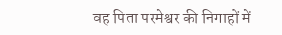वह पिता परमेश्वर की निगाहों में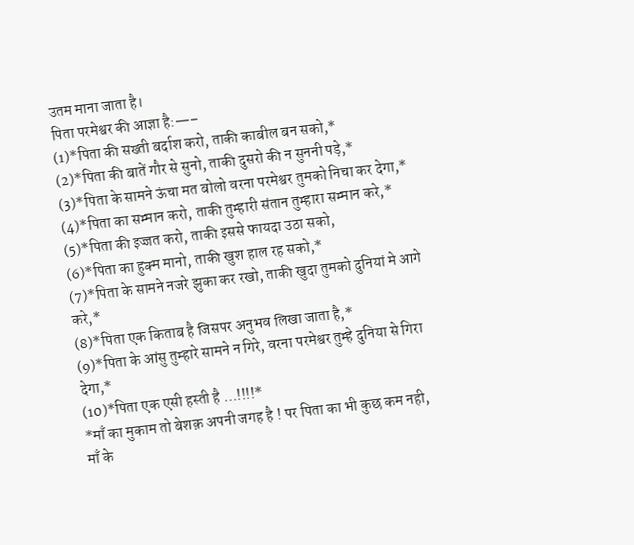उतम माना जाता है।
पिता परमेश्वर की आज्ञा है:—–
(1)*पिता की सख्ती बर्दाश करो, ताकी काबील बन सको,*
(2)*पिता की बातें गौर से सुनो, ताकी दुसरो की न सुननी पड़े,*
(3)*पिता के सामने ऊंचा मत बोलो वरना परमेश्वर तुमको निचा कर देगा,*
(4)*पिता का सम्मान करो, ताकी तुम्हारी संतान तुम्हारा सम्मान करे,*
(5)*पिता की इज्जत करो, ताकी इससे फायदा उठा सको,
(6)*पिता का हुक्म मानो, ताकी खुश हाल रह सको,*
(7)*पिता के सामने नजरे झुका कर रखो, ताकी खुदा तुमको दुनियां मे आगे करे,*
(8)*पिता एक किताब है जिसपर अनुभव लिखा जाता है,*
(9)*पिता के आंसु तुम्हारे सामने न गिरे, वरना परमेश्वर तुम्हे दुनिया से गिरा देगा,*
(10)*पिता एक एसी हस्ती है …!!!!*
*माँ का मुकाम तो बेशक़ अपनी जगह है ! पर पिता का भी कुछ कम नही, माँ के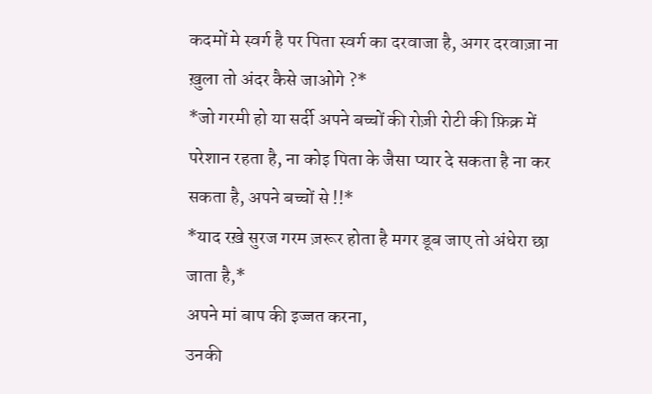कदमों मे स्वर्ग है पर पिता स्वर्ग का दरवाजा है, अगर दरवाज़ा ना ख़ुला तो अंदर कैसे जाओगे ?*
*जो गरमी हो या सर्दी अपने बच्चों की रोज़ी रोटी की फ़िक्र में परेशान रहता है, ना कोइ पिता के जैसा प्यार दे सकता है ना कर सकता है, अपने बच्चों से !!*
*याद रख़े सुरज गरम ज़रूर होता है मगर डूब जाए तो अंधेरा छा जाता है,*
अपने मां बाप की इज्जत करना,
उनकी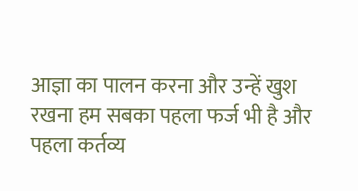आज्ञा का पालन करना और उन्हें खुश रखना हम सबका पहला फर्ज भी है और पहला कर्तव्य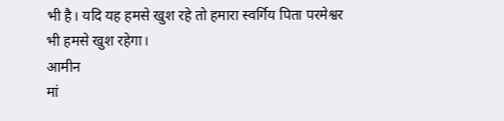भी है। यदि यह हमसे खुश रहे तो हमारा स्वर्गिय पिता परमेश्वर भी हमसे खुश रहेगा।
आमीन
मां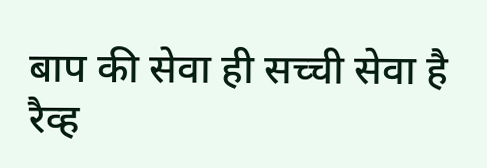बाप की सेवा ही सच्ची सेवा है
रैव्ह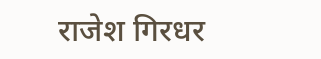राजेश गिरधर